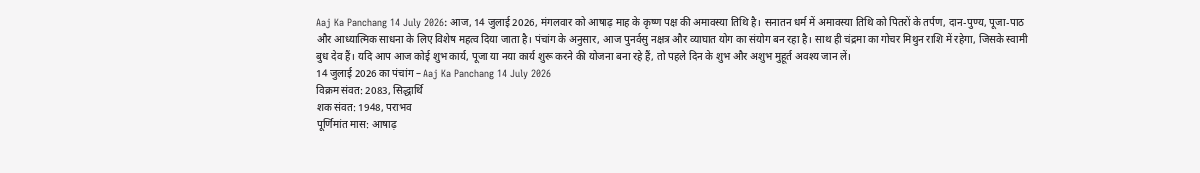Aaj Ka Panchang 14 July 2026: आज, 14 जुलाई 2026, मंगलवार को आषाढ़ माह के कृष्ण पक्ष की अमावस्या तिथि है। सनातन धर्म में अमावस्या तिथि को पितरों के तर्पण, दान-पुण्य, पूजा-पाठ और आध्यात्मिक साधना के लिए विशेष महत्व दिया जाता है। पंचांग के अनुसार, आज पुनर्वसु नक्षत्र और व्याघात योग का संयोग बन रहा है। साथ ही चंद्रमा का गोचर मिथुन राशि में रहेगा, जिसके स्वामी बुध देव हैं। यदि आप आज कोई शुभ कार्य, पूजा या नया कार्य शुरू करने की योजना बना रहे हैं, तो पहले दिन के शुभ और अशुभ मुहूर्त अवश्य जान लें।
14 जुलाई 2026 का पंचांग – Aaj Ka Panchang 14 July 2026
विक्रम संवत: 2083, सिद्धार्थि
शक संवत: 1948, पराभव
पूर्णिमांत मास: आषाढ़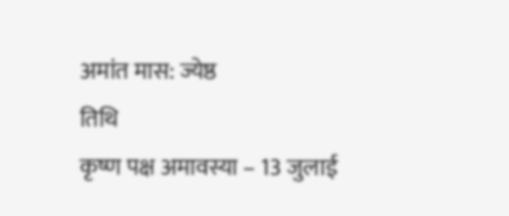अमांत मास: ज्येष्ठ
तिथि
कृष्ण पक्ष अमावस्या – 13 जुलाई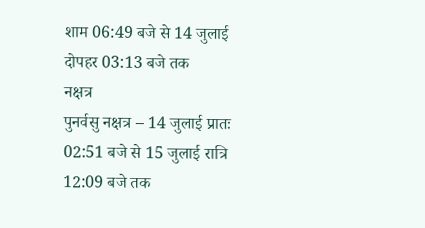शाम 06:49 बजे से 14 जुलाई दोपहर 03:13 बजे तक
नक्षत्र
पुनर्वसु नक्षत्र – 14 जुलाई प्रातः 02:51 बजे से 15 जुलाई रात्रि 12:09 बजे तक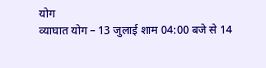योग
व्याघात योग – 13 जुलाई शाम 04:00 बजे से 14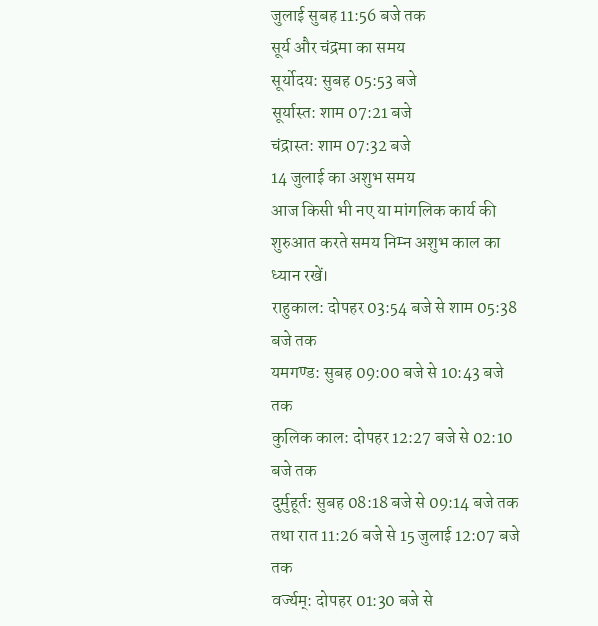जुलाई सुबह 11:56 बजे तक
सूर्य और चंद्रमा का समय
सूर्योदय: सुबह 05:53 बजे
सूर्यास्त: शाम 07:21 बजे
चंद्रास्त: शाम 07:32 बजे
14 जुलाई का अशुभ समय
आज किसी भी नए या मांगलिक कार्य की शुरुआत करते समय निम्न अशुभ काल का ध्यान रखें।
राहुकाल: दोपहर 03:54 बजे से शाम 05:38 बजे तक
यमगण्ड: सुबह 09:00 बजे से 10:43 बजे तक
कुलिक काल: दोपहर 12:27 बजे से 02:10 बजे तक
दुर्मुहूर्त: सुबह 08:18 बजे से 09:14 बजे तक तथा रात 11:26 बजे से 15 जुलाई 12:07 बजे तक
वर्ज्यम्: दोपहर 01:30 बजे से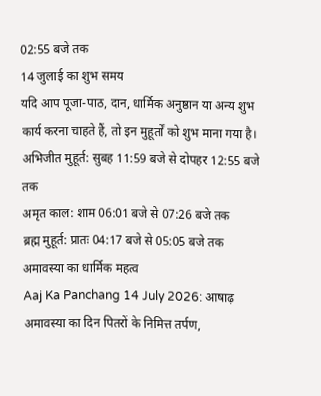02:55 बजे तक
14 जुलाई का शुभ समय
यदि आप पूजा-पाठ, दान, धार्मिक अनुष्ठान या अन्य शुभ कार्य करना चाहते हैं, तो इन मुहूर्तों को शुभ माना गया है।
अभिजीत मुहूर्त: सुबह 11:59 बजे से दोपहर 12:55 बजे तक
अमृत काल: शाम 06:01 बजे से 07:26 बजे तक
ब्रह्म मुहूर्त: प्रातः 04:17 बजे से 05:05 बजे तक
अमावस्या का धार्मिक महत्व
Aaj Ka Panchang 14 July 2026: आषाढ़ अमावस्या का दिन पितरों के निमित्त तर्पण,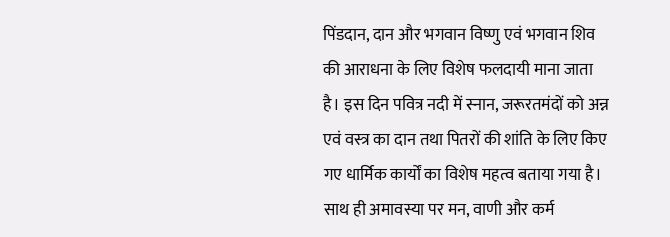पिंडदान, दान और भगवान विष्णु एवं भगवान शिव की आराधना के लिए विशेष फलदायी माना जाता है। इस दिन पवित्र नदी में स्नान, जरूरतमंदों को अन्न एवं वस्त्र का दान तथा पितरों की शांति के लिए किए गए धार्मिक कार्यों का विशेष महत्व बताया गया है। साथ ही अमावस्या पर मन, वाणी और कर्म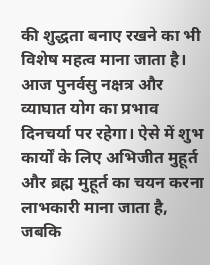की शुद्धता बनाए रखने का भी विशेष महत्व माना जाता है।
आज पुनर्वसु नक्षत्र और व्याघात योग का प्रभाव दिनचर्या पर रहेगा। ऐसे में शुभ कार्यों के लिए अभिजीत मुहूर्त और ब्रह्म मुहूर्त का चयन करना लाभकारी माना जाता है, जबकि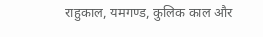राहुकाल, यमगण्ड, कुलिक काल और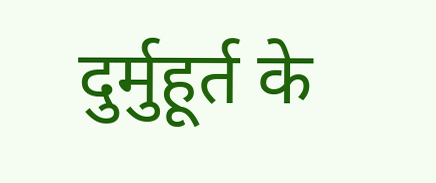दुर्मुहूर्त के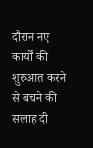दौरान नए कार्यों की शुरुआत करने से बचने की सलाह दी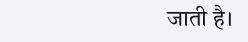जाती है।